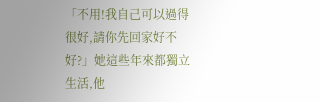「不用!我自己可以過得很好,請你先回家好不好?」她這些年來都獨立生活,他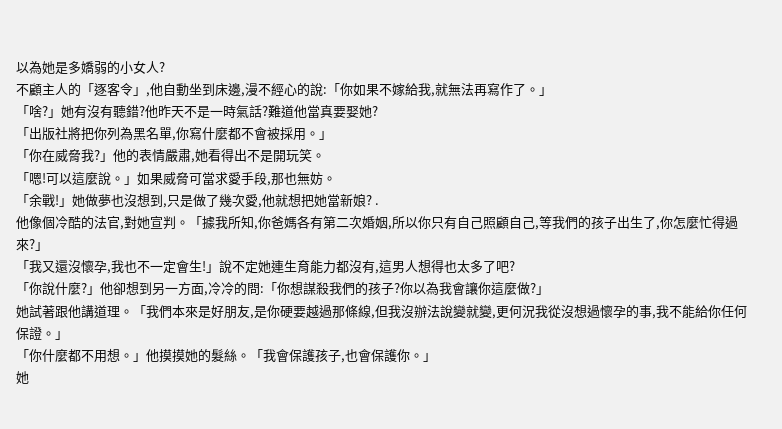以為她是多嬌弱的小女人?
不顧主人的「逐客令」,他自動坐到床邊,漫不經心的說:「你如果不嫁給我,就無法再寫作了。」
「啥?」她有沒有聽錯?他昨天不是一時氣話?難道他當真要娶她?
「出版社將把你列為黑名單,你寫什麼都不會被採用。」
「你在威脅我?」他的表情嚴肅,她看得出不是開玩笑。
「嗯!可以這麼說。」如果威脅可當求愛手段,那也無妨。
「余戰!」她做夢也沒想到,只是做了幾次愛,他就想把她當新娘? .
他像個冷酷的法官,對她宣判。「據我所知,你爸媽各有第二次婚姻,所以你只有自己照顧自己,等我們的孩子出生了,你怎麼忙得過來?」
「我又還沒懷孕,我也不一定會生!」說不定她連生育能力都沒有,這男人想得也太多了吧?
「你說什麼?」他卻想到另一方面,冷冷的問:「你想謀殺我們的孩子?你以為我會讓你這麼做?」
她試著跟他講道理。「我們本來是好朋友,是你硬要越過那條線,但我沒辦法說變就變,更何況我從沒想過懷孕的事,我不能給你任何保證。」
「你什麼都不用想。」他摸摸她的髮絲。「我會保護孩子,也會保護你。」
她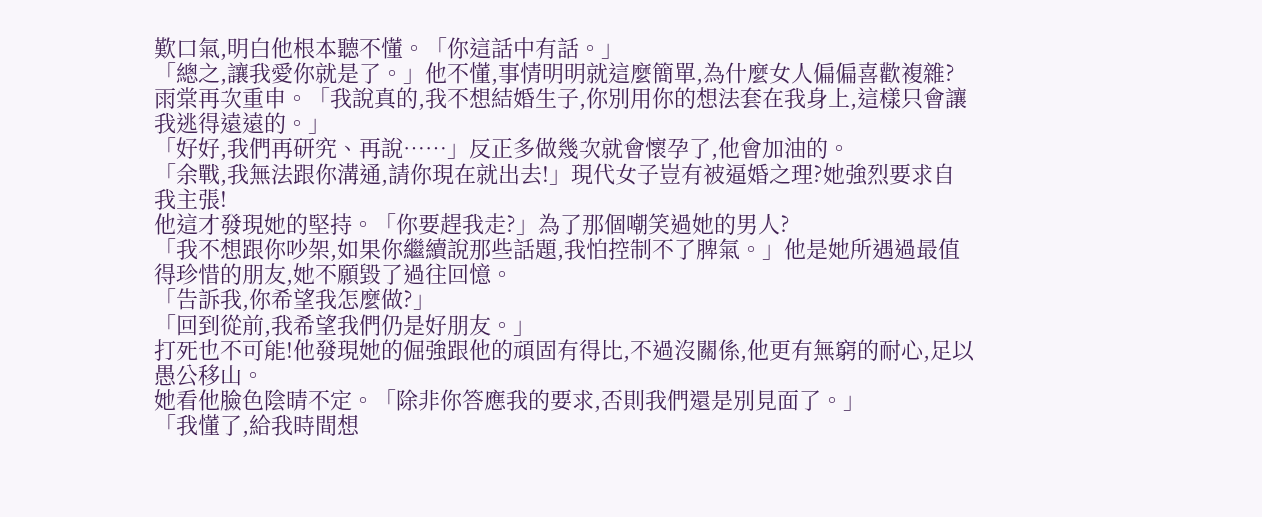歎口氣,明白他根本聽不懂。「你這話中有話。」
「總之,讓我愛你就是了。」他不懂,事情明明就這麼簡單,為什麼女人偏偏喜歡複雜?
雨棠再次重申。「我說真的,我不想結婚生子,你別用你的想法套在我身上,這樣只會讓我逃得遠遠的。」
「好好,我們再研究、再說……」反正多做幾次就會懷孕了,他會加油的。
「余戰,我無法跟你溝通,請你現在就出去!」現代女子豈有被逼婚之理?她強烈要求自我主張!
他這才發現她的堅持。「你要趕我走?」為了那個嘲笑過她的男人?
「我不想跟你吵架,如果你繼續說那些話題,我怕控制不了脾氣。」他是她所遇過最值得珍惜的朋友,她不願毀了過往回憶。
「告訴我,你希望我怎麼做?」
「回到從前,我希望我們仍是好朋友。」
打死也不可能!他發現她的倔強跟他的頑固有得比,不過沒關係,他更有無窮的耐心,足以愚公移山。
她看他臉色陰晴不定。「除非你答應我的要求,否則我們還是別見面了。」
「我懂了,給我時間想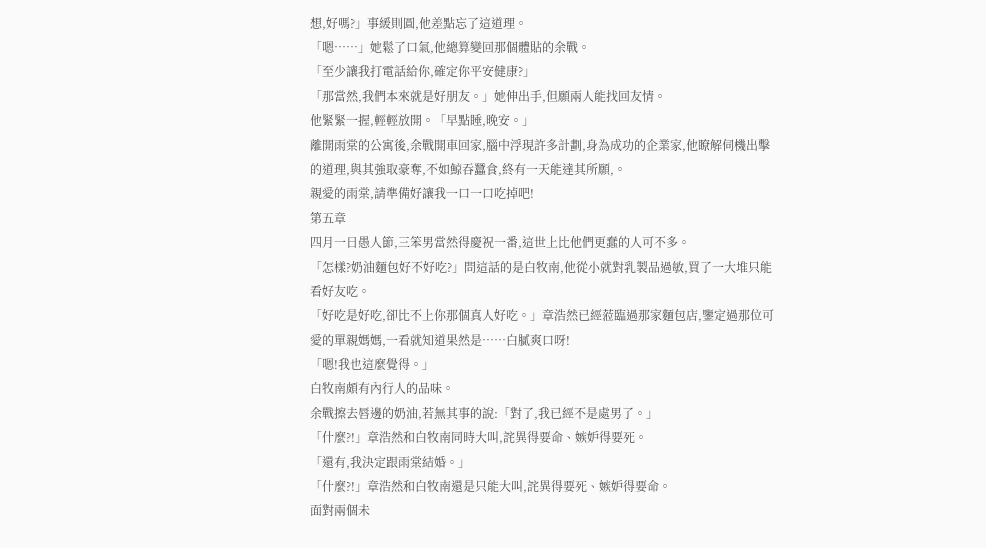想,好嗎?」事緩則圓,他差點忘了這道理。
「嗯……」她鬆了口氣,他總算變回那個體貼的余戰。
「至少讓我打電話給你,確定你平安健康?」
「那當然,我們本來就是好朋友。」她伸出手,但願兩人能找回友情。
他緊緊一握,輕輕放開。「早點睡,晚安。」
離開雨棠的公寓後,余戰開車回家,腦中浮現許多計劃,身為成功的企業家,他瞭解伺機出擊的道理,與其強取豪奪,不如鯨吞蠶食,終有一天能達其所願,。
親愛的雨棠,請準備好讓我一口一口吃掉吧!
第五章
四月一日愚人節,三笨男當然得慶祝一番,這世上比他們更蠢的人可不多。
「怎樣?奶油麵包好不好吃?」問這話的是白牧南,他從小就對乳製品過敏,買了一大堆只能看好友吃。
「好吃是好吃,卻比不上你那個真人好吃。」章浩然已經蒞臨過那家麵包店,鑒定過那位可愛的單親媽媽,一看就知道果然是……白膩爽口呀!
「嗯!我也這麼覺得。」
白牧南頗有內行人的品味。
余戰擦去唇邊的奶油,若無其事的說:「對了,我已經不是處男了。」
「什麼?!」章浩然和白牧南同時大叫,詫異得要命、嫉妒得要死。
「還有,我決定跟雨棠結婚。」
「什麼?!」章浩然和白牧南還是只能大叫,詫異得要死、嫉妒得要命。
面對兩個未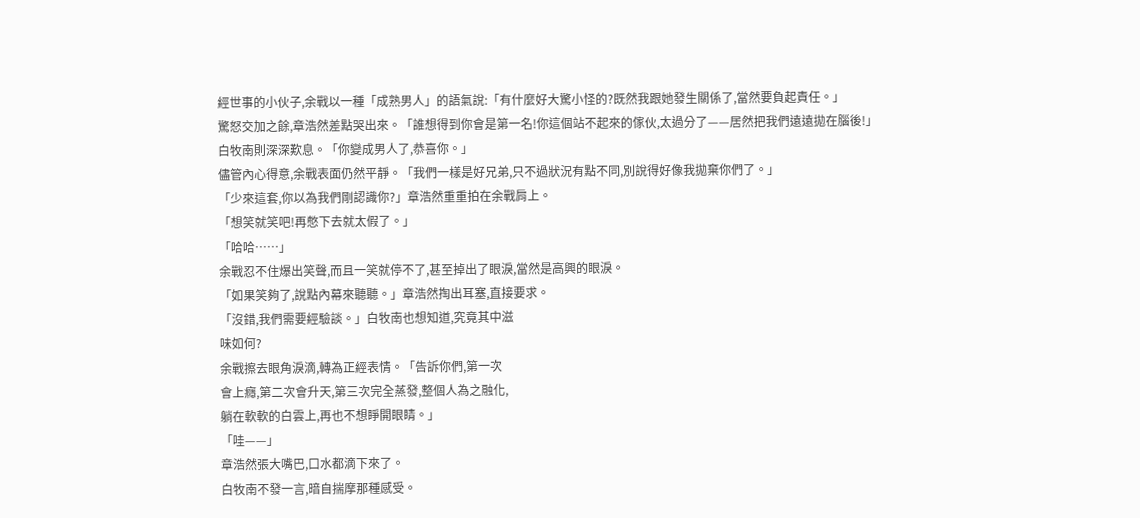經世事的小伙子,余戰以一種「成熟男人」的語氣說:「有什麼好大驚小怪的?既然我跟她發生關係了,當然要負起責任。」
驚怒交加之餘,章浩然差點哭出來。「誰想得到你會是第一名!你這個站不起來的傢伙,太過分了——居然把我們遠遠拋在腦後!」
白牧南則深深歎息。「你變成男人了,恭喜你。」
儘管內心得意,余戰表面仍然平靜。「我們一樣是好兄弟,只不過狀況有點不同,別說得好像我拋棄你們了。」
「少來這套,你以為我們剛認識你?」章浩然重重拍在余戰肩上。
「想笑就笑吧!再憋下去就太假了。」
「哈哈……」
余戰忍不住爆出笑聲,而且一笑就停不了,甚至掉出了眼淚,當然是高興的眼淚。
「如果笑夠了,說點內幕來聽聽。」章浩然掏出耳塞,直接要求。
「沒錯,我們需要經驗談。」白牧南也想知道,究竟其中滋
味如何?
余戰擦去眼角淚滴,轉為正經表情。「告訴你們,第一次
會上癮,第二次會升天,第三次完全蒸發,整個人為之融化,
躺在軟軟的白雲上,再也不想睜開眼睛。」
「哇——」
章浩然張大嘴巴,口水都滴下來了。
白牧南不發一言,暗自揣摩那種感受。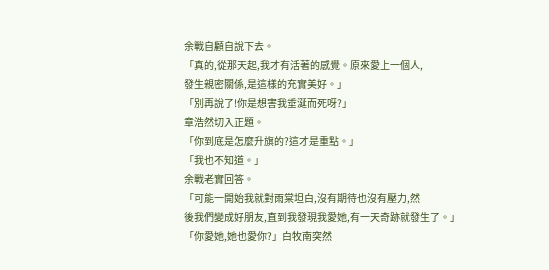余戰自顧自說下去。
「真的,從那天起,我才有活著的感覺。原來愛上一個人,
發生親密關係,是這樣的充實美好。」
「別再說了!你是想害我垂涎而死呀?」
章浩然切入正題。
「你到底是怎麼升旗的?這才是重點。」
「我也不知道。」
余戰老實回答。
「可能一開始我就對雨棠坦白,沒有期待也沒有壓力,然
後我們變成好朋友,直到我發現我愛她,有一天奇跡就發生了。」
「你愛她,她也愛你?」白牧南突然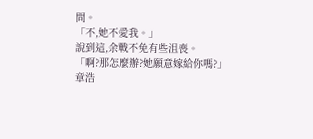問。
「不,她不愛我。」
說到這,余戰不免有些沮喪。
「啊?那怎麼辦?她願意嫁給你嗎?」章浩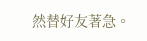然替好友著急。